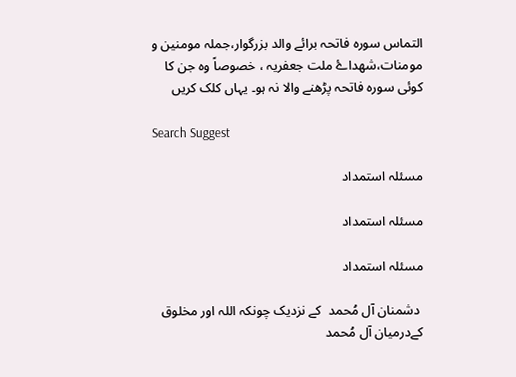التماس سورہ فاتحہ برائے والد بزرگوار،جملہ مومنین و مومنات،شھداۓ ملت جعفریہ ، خصوصاً وہ جن کا کوئی سورہ فاتحہ پڑھنے والا نہ ہو۔ یہاں کلک کریں

Search Suggest

مسئلہ استمداد

مسئلہ استمداد

مسئلہ استمداد

 دشمنان آل مُحمد  کے نزدیک چونکہ اللہ اور مخلوق کےدرمیان آل مُحمد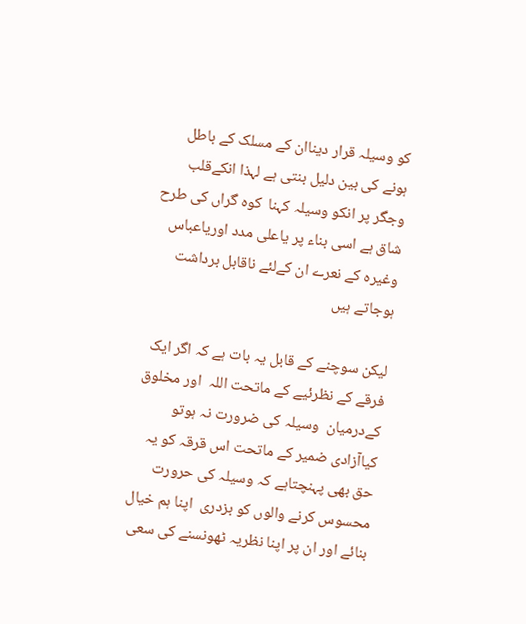کو وسیلہ قرار دیناان کے مسلک کے باطل ہونے کی بین دلیل بنتی ہے لہذا انکےقلب وجگر پر انکو وسیلہ کہنا  کوہ گراں کی طرح شاق ہے اسی بناء پر یاعلی مدد اوریاعباس وغیرہ کے نعرے ان کےلئے ناقابل برداشت ہوجاتے ہیں

لیکن سوچنے کے قابل یہ بات ہے کہ اگر ایک فرقے کے نظرئیے کے ماتحت اللہ  اور مخلوق  کےدرمیان  وسیلہ کی ضرورت نہ ہوتو کیاآزادی ضمیر کے ماتحت اس قرقہ کو یہ حق بھی پہنچتاہے کہ وسیلہ کی حرورت محسوس کرنے والوں کو بزدری  اپنا ہم خیال بنائے اور ان پر اپنا نظریہ ٹھونسنے کی سعی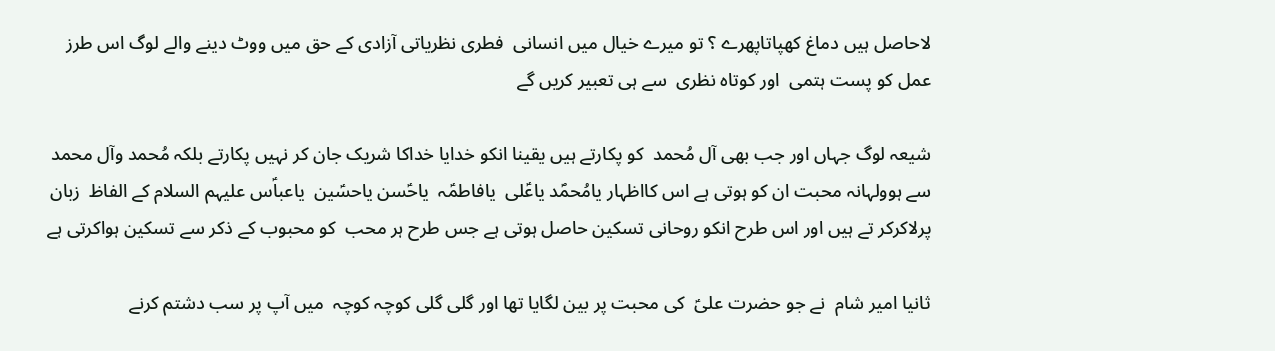لاحاصل ہیں دماغ کھپاتاپھرے ؟ تو میرے خیال میں انسانی  فطری نظریاتی آزادی کے حق میں ووٹ دینے والے لوگ اس طرز  عمل کو پست ہتمی  اور کوتاہ نظری  سے ہی تعبیر کریں گے

شیعہ لوگ جہاں اور جب بھی آل مُحمد  کو پکارتے ہیں یقینا انکو خدایا خداکا شریک جان کر نہیں پکارتے بلکہ مُحمد وآل محمد سے ہوولہانہ محبت ان کو ہوتی ہے اس کااظہار یامُحمؐد یاعؑلی  یافاطمؑہ  یاحؑسن یاحسؑین  یاعباؑس علیہم السلام کے الفاظ  زبان پرلاکرکر تے ہیں اور اس طرح انکو روحانی تسکین حاصل ہوتی ہے جس طرح ہر محب  کو محبوب کے ذکر سے تسکین ہواکرتی ہے

ثانیا امیر شام  نے جو حضرت علیؑ  کی محبت پر بین لگایا تھا اور گلی گلی کوچہ کوچہ  میں آپ پر سب دشتم کرنے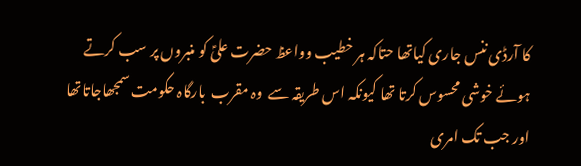کا آرڈی ننس جاری کیاتھا حتاکہ ہر خطیب وواعظ حضرت علیؑ کو منبروں پر سب کرتے ہوئے خوشی محسوس کرتا تھا کیونکہ اس طریقہ سے  وہ مقرب  بارگاہ حکومت سمجھاجاتاتھا  اور جب تک امری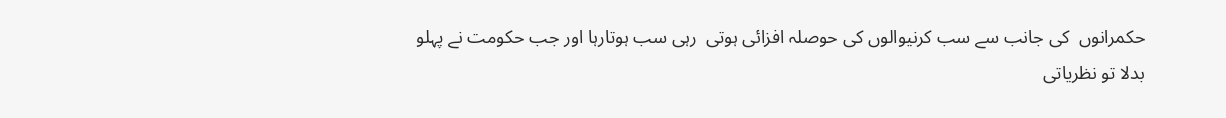حکمرانوں  کی جانب سے سب کرنیوالوں کی حوصلہ افزائی ہوتی  رہی سب ہوتارہا اور جب حکومت نے پہلو بدلا تو نظریاتی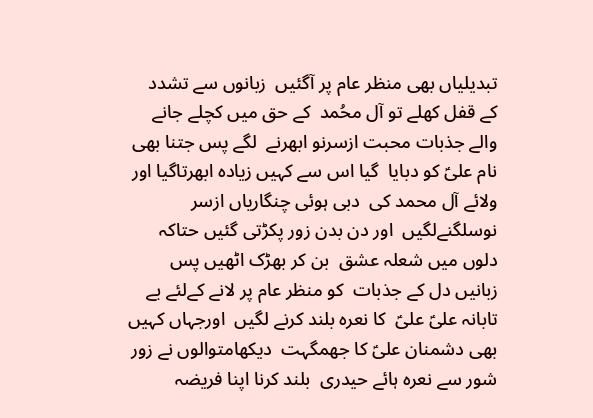تبدیلیاں بھی منظر عام پر آگئیں  زبانوں سے تشدد کے قفل کھلے تو آل محُمد  کے حق میں کچلے جانے والے جذبات محبت ازسرنو ابھرنے  لگے پس جتنا بھی نام علیؑ کو دبایا  گیا اس سے کہیں زیادہ ابھرتاگیا اور ولائے آل محمد کی  دبی ہوئی چنگاریاں ازسر نوسلگنےلگیں  اور دن بدن زور پکڑتی گئیں حتاکہ دلوں میں شعلہ عشق  بن کر بھڑک اٹھیں پس زبانیں دل کے جذبات  کو منظر عام پر لانے کےلئے بے تابانہ علیؑ علیؑ  کا نعرہ بلند کرنے لگیں  اورجہاں کہیں بھی دشمنان علیؑ کا جھمگہت  دیکھامتوالوں نے زور شور سے نعرہ ہائے حیدری  بلند کرنا اپنا فریضہ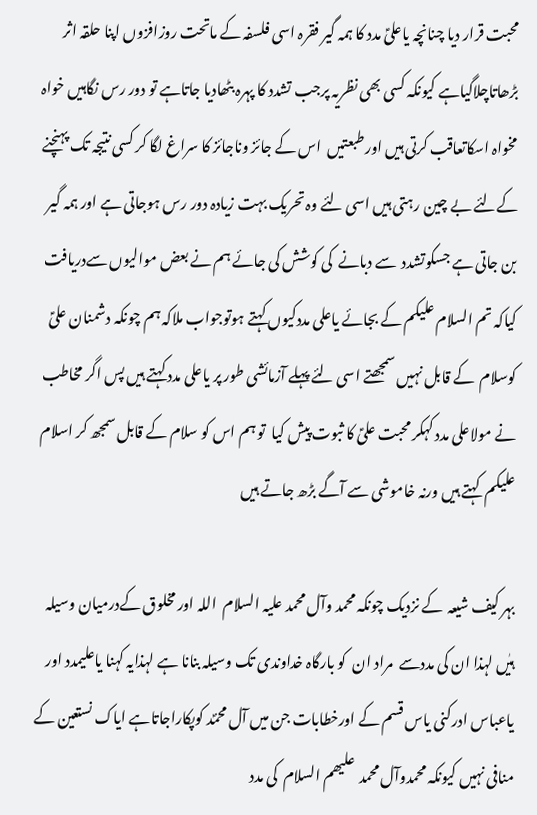محبت قرار دیا چنانچہ یاعلیؑ مدد کا ہمہ گیر فقرہ اسی فلسفہ کے ماتحت روزافزوں اپنا حلقہ اثر بڑھاتاچلاگیاہے کیونکہ کسی بھی نظریہ پرجب تشدد کا پہرہ بٹھادیا جاتاہے تو دور رس نگاہیں خواہ مخواہ اسکاتعاقب کرتی ہیں اور طبعتیں  اس کے جائز وناجائز کا سراغ لگا کر کسی نتیجہ تک پہنچنے  کےلئے بے چین رہتی ہیں اسی لئے وہ تحریک بہت زیادہ دور رس ہوجاتی ہے اور ہمہ گیر بن جاتی ہے جسکوتشدد  سے دبانے  کی کوشش کی جائے ہم نے بعض موالیوں سےدریافت کیاکہ تم السلام علیکم کے بجائے یاعلی مددکیوں کہتے ہوتوجواب ملاکہ ہم چونکہ دشمنان علیؑ کوسلام  کے قابل نہیں سمجھتے اسی لئے پہلے آزمائشی طور پر یاعلی مدد کہتے ہیں پس اگر مخاطب  نے مولاعلی مدد کہکر محبت علیؑ کا ثبوت پیش کیا  تو ہم اس کو سلام کے قابل سمجھ کر اسلام علیکم  کہتے ہیں ورنہ خاموشی سے آگے بڑھ جاتے ہیں

بہر کیف شیعہ  کے نزدیک چونکہ محمد وآل محمد علیہ السلام  اللہ اور مخلوق کےدرمیان وسیلہ ہیٰں لہذا ان کی مددسے  مراد ان  کو بارگاہ خداوندی تک وسیلہ بنانا ہے لہذایہ کہنا یاعلیمدد اور یاعباس ادرکنی یاس قسم کے اورخطابات جن میں آل محمؐد کوپکاراجاتاہے ایاک نستعین کے منافی نہیں کیونکہ محمدوآل محمد  علیھم السلام  کی مدد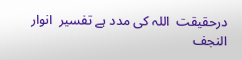درحقیقت  اللہ کی مدد ہے تفسیر  انوار النجف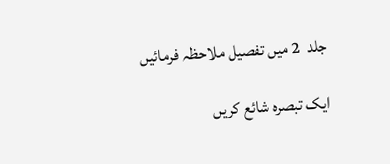جلد  2 میں تفصیل ملاحظہ فرمائیں

ایک تبصرہ شائع کریں